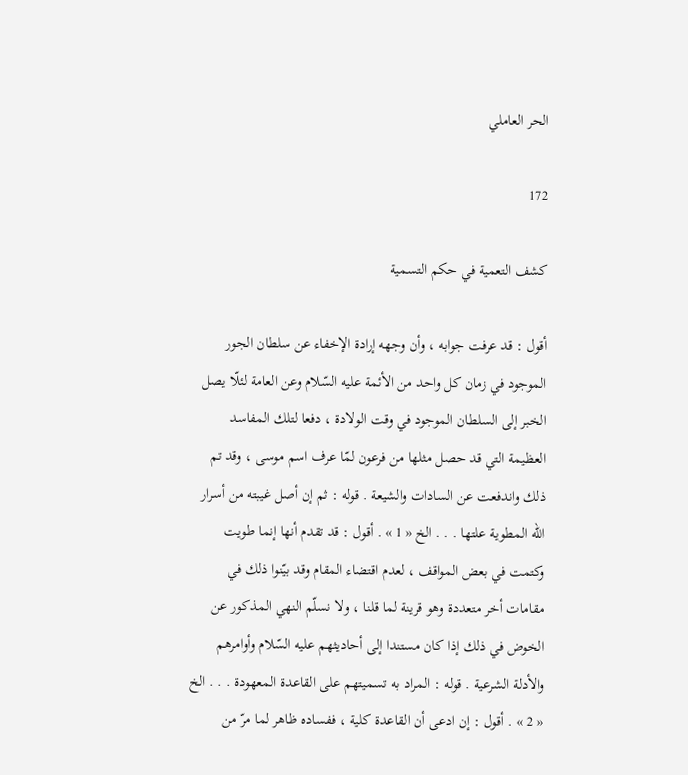الحر العاملي

172

كشف التعمية في حكم التسمية

أقول : قد عرفت جوابه ، وأن وجهه إرادة الإخفاء عن سلطان الجور الموجود في زمان كل واحد من الأئمة عليه السّلام وعن العامة لئلّا يصل الخبر إلى السلطان الموجود في وقت الولادة ، دفعا لتلك المفاسد العظيمة التي قد حصل مثلها من فرعون لمّا عرف اسم موسى ، وقد تم ذلك واندفعت عن السادات والشيعة . قوله : ثم إن أصل غيبته من أسرار اللّه المطوية علتها . . . الخ « 1 » . أقول : قد تقدم أنها إنما طويت وكتمت في بعض المواقف ، لعدم اقتضاء المقام وقد بيّنوا ذلك في مقامات أخر متعددة وهو قرينة لما قلنا ، ولا نسلّم النهي المذكور عن الخوض في ذلك إذا كان مستندا إلى أحاديثهم عليه السّلام وأوامرهم والأدلة الشرعية . قوله : المراد به تسميتهم على القاعدة المعهودة . . . الخ « 2 » . أقول : إن ادعى أن القاعدة كلية ، ففساده ظاهر لما مرّ من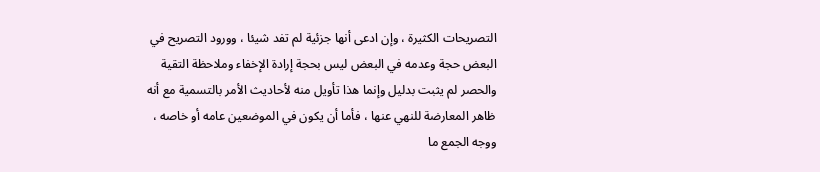التصريحات الكثيرة ، وإن ادعى أنها جزئية لم تفد شيئا ، وورود التصريح في البعض حجة وعدمه في البعض ليس بحجة إرادة الإخفاء وملاحظة التقية والحصر لم يثبت بدليل وإنما هذا تأويل منه لأحاديث الأمر بالتسمية مع أنه ظاهر المعارضة للنهي عنها ، فأما أن يكون في الموضعين عامه أو خاصه ، ووجه الجمع ما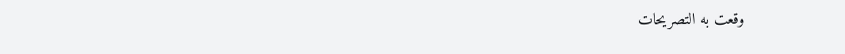وقعت به التصريحات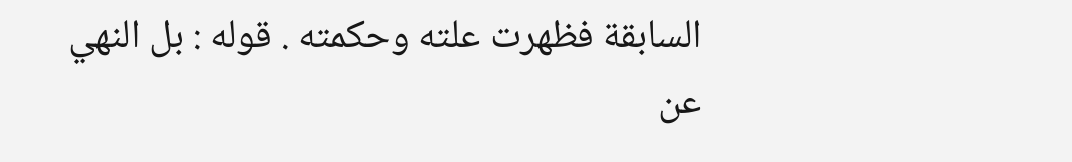السابقة فظهرت علته وحكمته . قوله : بل النهي عن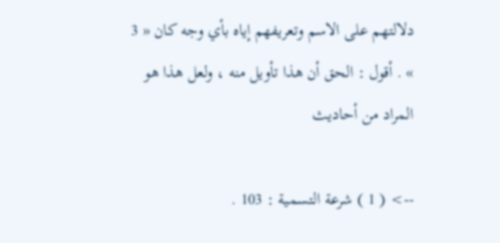دلالتهم على الاسم وتعريفهم إياه بأي وجه كان « 3 » . أقول : الحق أن هذا تأويل منه ، ولعل هذا هو المراد من أحاديث

--> ( 1 ) شرعة التسمية : 103 .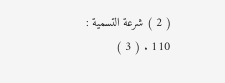( 2 ) شرعة التسمية : 110 . ( 3 )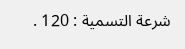شرعة التسمية : 120 .